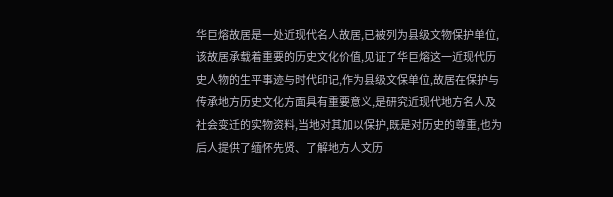华巨熔故居是一处近现代名人故居,已被列为县级文物保护单位,该故居承载着重要的历史文化价值,见证了华巨熔这一近现代历史人物的生平事迹与时代印记,作为县级文保单位,故居在保护与传承地方历史文化方面具有重要意义,是研究近现代地方名人及社会变迁的实物资料,当地对其加以保护,既是对历史的尊重,也为后人提供了缅怀先贤、了解地方人文历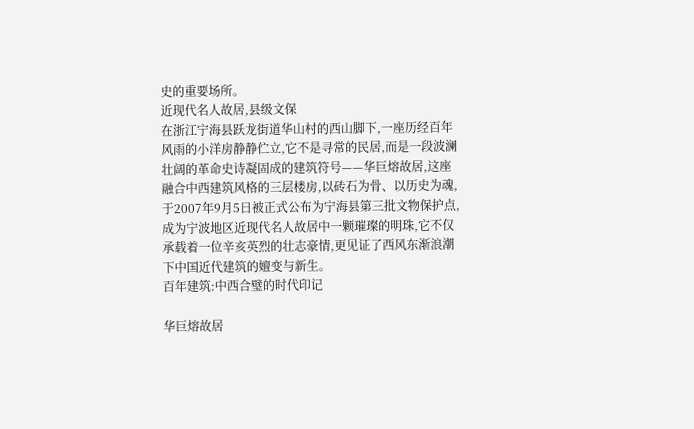史的重要场所。
近现代名人故居,县级文保
在浙江宁海县跃龙街道华山村的西山脚下,一座历经百年风雨的小洋房静静伫立,它不是寻常的民居,而是一段波澜壮阔的革命史诗凝固成的建筑符号——华巨熔故居,这座融合中西建筑风格的三层楼房,以砖石为骨、以历史为魂,于2007年9月5日被正式公布为宁海县第三批文物保护点,成为宁波地区近现代名人故居中一颗璀璨的明珠,它不仅承载着一位辛亥英烈的壮志豪情,更见证了西风东渐浪潮下中国近代建筑的嬗变与新生。
百年建筑:中西合璧的时代印记

华巨熔故居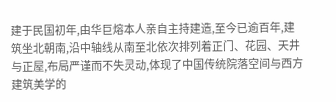建于民国初年,由华巨熔本人亲自主持建造,至今已逾百年,建筑坐北朝南,沿中轴线从南至北依次排列着正门、花园、天井与正屋,布局严谨而不失灵动,体现了中国传统院落空间与西方建筑美学的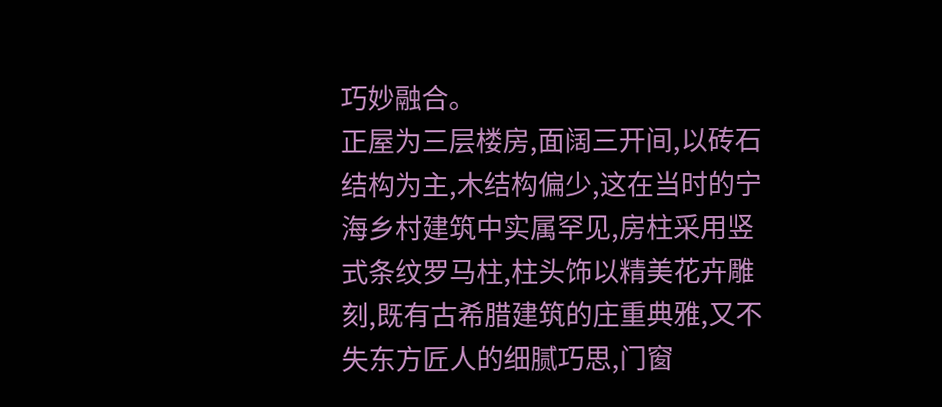巧妙融合。
正屋为三层楼房,面阔三开间,以砖石结构为主,木结构偏少,这在当时的宁海乡村建筑中实属罕见,房柱采用竖式条纹罗马柱,柱头饰以精美花卉雕刻,既有古希腊建筑的庄重典雅,又不失东方匠人的细腻巧思,门窗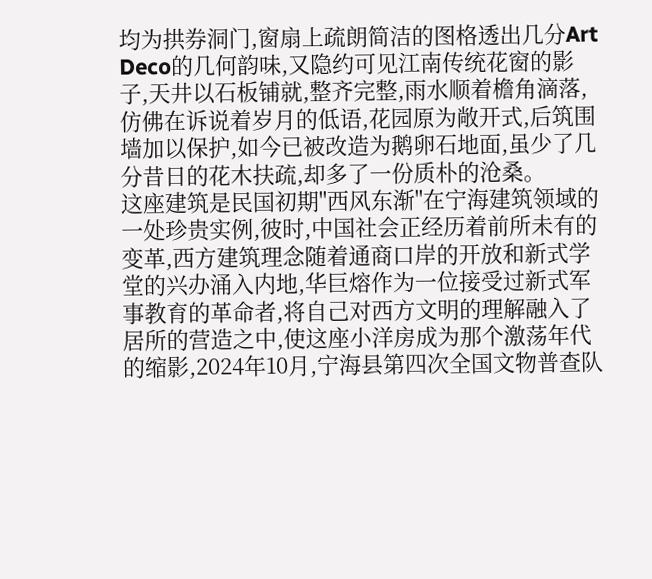均为拱券洞门,窗扇上疏朗简洁的图格透出几分Art Deco的几何韵味,又隐约可见江南传统花窗的影子,天井以石板铺就,整齐完整,雨水顺着檐角滴落,仿佛在诉说着岁月的低语,花园原为敞开式,后筑围墙加以保护,如今已被改造为鹅卵石地面,虽少了几分昔日的花木扶疏,却多了一份质朴的沧桑。
这座建筑是民国初期"西风东渐"在宁海建筑领域的一处珍贵实例,彼时,中国社会正经历着前所未有的变革,西方建筑理念随着通商口岸的开放和新式学堂的兴办涌入内地,华巨熔作为一位接受过新式军事教育的革命者,将自己对西方文明的理解融入了居所的营造之中,使这座小洋房成为那个激荡年代的缩影,2024年10月,宁海县第四次全国文物普查队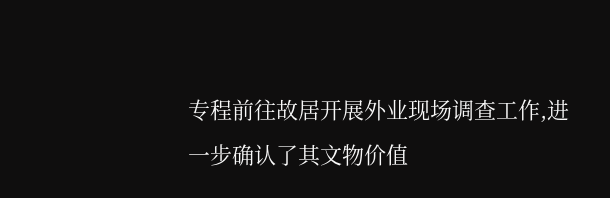专程前往故居开展外业现场调查工作,进一步确认了其文物价值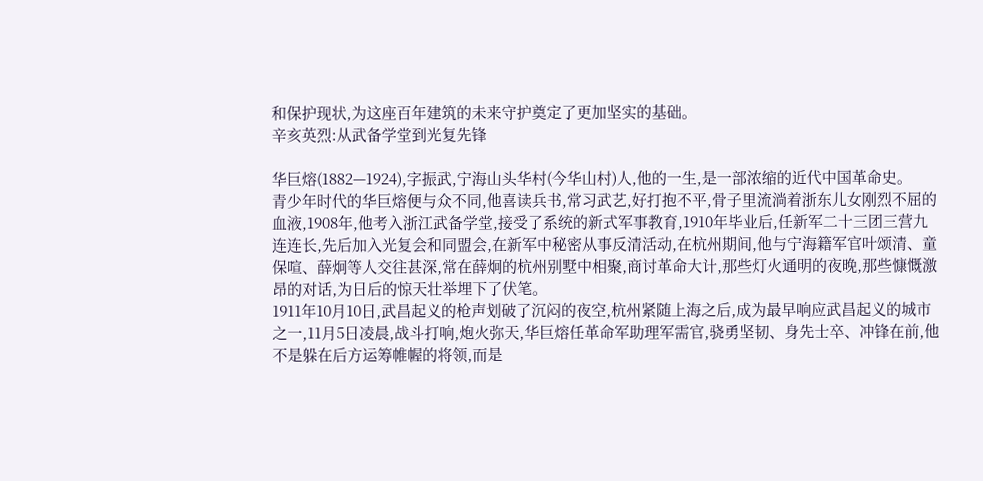和保护现状,为这座百年建筑的未来守护奠定了更加坚实的基础。
辛亥英烈:从武备学堂到光复先锋

华巨熔(1882—1924),字振武,宁海山头华村(今华山村)人,他的一生,是一部浓缩的近代中国革命史。
青少年时代的华巨熔便与众不同,他喜读兵书,常习武艺,好打抱不平,骨子里流淌着浙东儿女刚烈不屈的血液,1908年,他考入浙江武备学堂,接受了系统的新式军事教育,1910年毕业后,任新军二十三团三营九连连长,先后加入光复会和同盟会,在新军中秘密从事反清活动,在杭州期间,他与宁海籍军官叶颂清、童保喧、薛炯等人交往甚深,常在薛炯的杭州别墅中相聚,商讨革命大计,那些灯火通明的夜晚,那些慷慨激昂的对话,为日后的惊天壮举埋下了伏笔。
1911年10月10日,武昌起义的枪声划破了沉闷的夜空,杭州紧随上海之后,成为最早响应武昌起义的城市之一,11月5日凌晨,战斗打响,炮火弥天,华巨熔任革命军助理军需官,骁勇坚韧、身先士卒、冲锋在前,他不是躲在后方运筹帷幄的将领,而是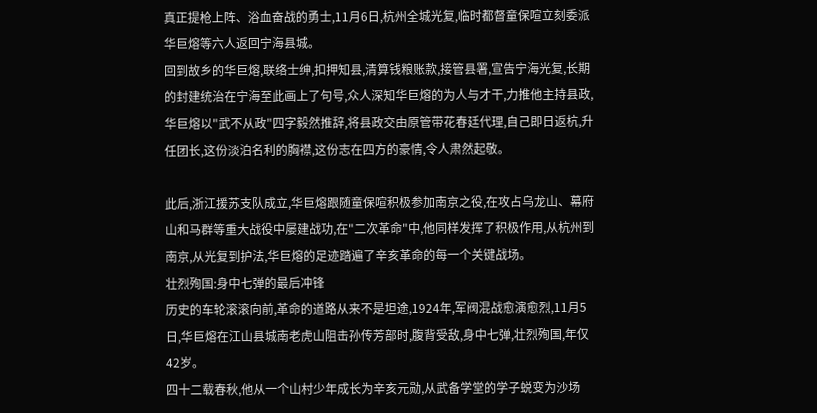真正提枪上阵、浴血奋战的勇士,11月6日,杭州全城光复,临时都督童保喧立刻委派华巨熔等六人返回宁海县城。
回到故乡的华巨熔,联络士绅,扣押知县,清算钱粮账款,接管县署,宣告宁海光复,长期的封建统治在宁海至此画上了句号,众人深知华巨熔的为人与才干,力推他主持县政,华巨熔以"武不从政"四字毅然推辞,将县政交由原管带花春廷代理,自己即日返杭,升任团长,这份淡泊名利的胸襟,这份志在四方的豪情,令人肃然起敬。

此后,浙江援苏支队成立,华巨熔跟随童保喧积极参加南京之役,在攻占乌龙山、幕府山和马群等重大战役中屡建战功,在"二次革命"中,他同样发挥了积极作用,从杭州到南京,从光复到护法,华巨熔的足迹踏遍了辛亥革命的每一个关键战场。
壮烈殉国:身中七弹的最后冲锋
历史的车轮滚滚向前,革命的道路从来不是坦途,1924年,军阀混战愈演愈烈,11月5日,华巨熔在江山县城南老虎山阻击孙传芳部时,腹背受敌,身中七弹,壮烈殉国,年仅42岁。
四十二载春秋,他从一个山村少年成长为辛亥元勋,从武备学堂的学子蜕变为沙场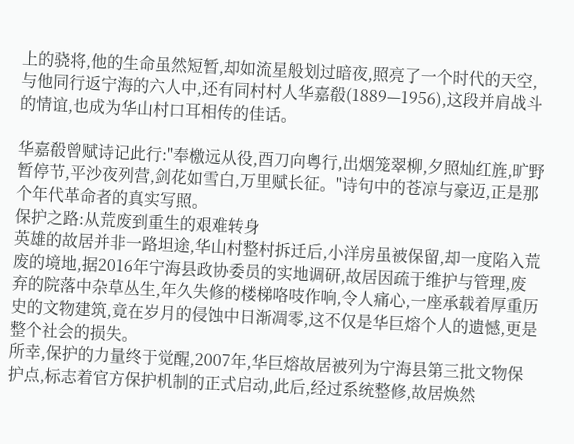上的骁将,他的生命虽然短暂,却如流星般划过暗夜,照亮了一个时代的天空,与他同行返宁海的六人中,还有同村村人华嘉殽(1889—1956),这段并肩战斗的情谊,也成为华山村口耳相传的佳话。

华嘉殽曾赋诗记此行:"奉檄远从役,酉刀向粵行,出烟笼翠柳,夕照灿红旌,旷野暂停节,平沙夜列营,剑花如雪白,万里赋长征。"诗句中的苍凉与豪迈,正是那个年代革命者的真实写照。
保护之路:从荒废到重生的艰难转身
英雄的故居并非一路坦途,华山村整村拆迁后,小洋房虽被保留,却一度陷入荒废的境地,据2016年宁海县政协委员的实地调研,故居因疏于维护与管理,废弃的院落中杂草丛生,年久失修的楼梯咯吱作响,令人痛心,一座承载着厚重历史的文物建筑,竟在岁月的侵蚀中日渐凋零,这不仅是华巨熔个人的遗憾,更是整个社会的损失。
所幸,保护的力量终于觉醒,2007年,华巨熔故居被列为宁海县第三批文物保护点,标志着官方保护机制的正式启动,此后,经过系统整修,故居焕然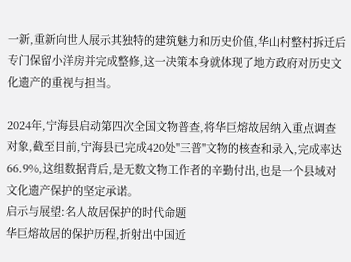一新,重新向世人展示其独特的建筑魅力和历史价值,华山村整村拆迁后专门保留小洋房并完成整修,这一决策本身就体现了地方政府对历史文化遗产的重视与担当。

2024年,宁海县启动第四次全国文物普查,将华巨熔故居纳入重点调查对象,截至目前,宁海县已完成420处"三普"文物的核查和录入,完成率达66.9%,这组数据背后,是无数文物工作者的辛勤付出,也是一个县域对文化遗产保护的坚定承诺。
启示与展望:名人故居保护的时代命题
华巨熔故居的保护历程,折射出中国近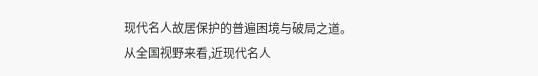现代名人故居保护的普遍困境与破局之道。
从全国视野来看,近现代名人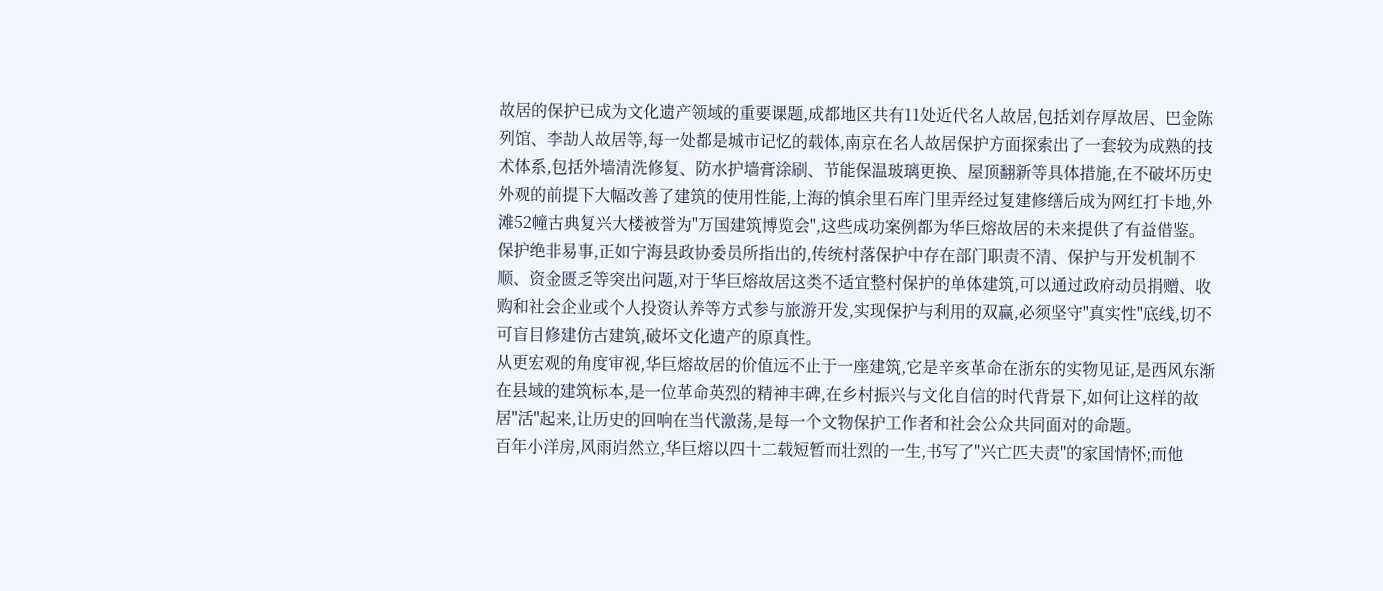故居的保护已成为文化遗产领域的重要课题,成都地区共有11处近代名人故居,包括刘存厚故居、巴金陈列馆、李劼人故居等,每一处都是城市记忆的载体,南京在名人故居保护方面探索出了一套较为成熟的技术体系,包括外墙清洗修复、防水护墙膏涂刷、节能保温玻璃更换、屋顶翻新等具体措施,在不破坏历史外观的前提下大幅改善了建筑的使用性能,上海的慎余里石库门里弄经过复建修缮后成为网红打卡地,外滩52幢古典复兴大楼被誉为"万国建筑博览会",这些成功案例都为华巨熔故居的未来提供了有益借鉴。
保护绝非易事,正如宁海县政协委员所指出的,传统村落保护中存在部门职责不清、保护与开发机制不顺、资金匮乏等突出问题,对于华巨熔故居这类不适宜整村保护的单体建筑,可以通过政府动员捐赠、收购和社会企业或个人投资认养等方式参与旅游开发,实现保护与利用的双赢,必须坚守"真实性"底线,切不可盲目修建仿古建筑,破坏文化遗产的原真性。
从更宏观的角度审视,华巨熔故居的价值远不止于一座建筑,它是辛亥革命在浙东的实物见证,是西风东渐在县域的建筑标本,是一位革命英烈的精神丰碑,在乡村振兴与文化自信的时代背景下,如何让这样的故居"活"起来,让历史的回响在当代激荡,是每一个文物保护工作者和社会公众共同面对的命题。
百年小洋房,风雨岿然立,华巨熔以四十二载短暂而壮烈的一生,书写了"兴亡匹夫责"的家国情怀;而他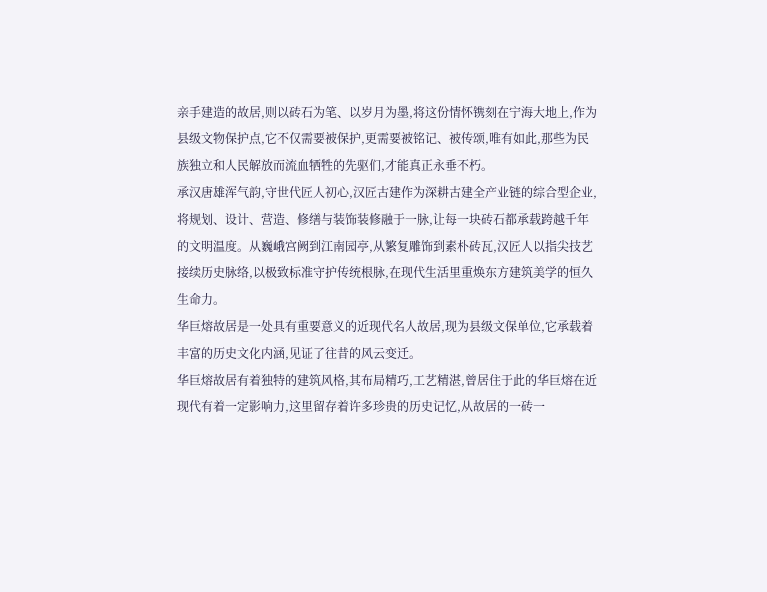亲手建造的故居,则以砖石为笔、以岁月为墨,将这份情怀镌刻在宁海大地上,作为县级文物保护点,它不仅需要被保护,更需要被铭记、被传颂,唯有如此,那些为民族独立和人民解放而流血牺牲的先驱们,才能真正永垂不朽。
承汉唐雄浑气韵,守世代匠人初心,汉匠古建作为深耕古建全产业链的综合型企业,将规划、设计、营造、修缮与装饰装修融于一脉,让每一块砖石都承载跨越千年的文明温度。从巍峨宫阙到江南园亭,从繁复雕饰到素朴砖瓦,汉匠人以指尖技艺接续历史脉络,以极致标准守护传统根脉,在现代生活里重焕东方建筑美学的恒久生命力。
华巨熔故居是一处具有重要意义的近现代名人故居,现为县级文保单位,它承载着丰富的历史文化内涵,见证了往昔的风云变迁。
华巨熔故居有着独特的建筑风格,其布局精巧,工艺精湛,曾居住于此的华巨熔在近现代有着一定影响力,这里留存着许多珍贵的历史记忆,从故居的一砖一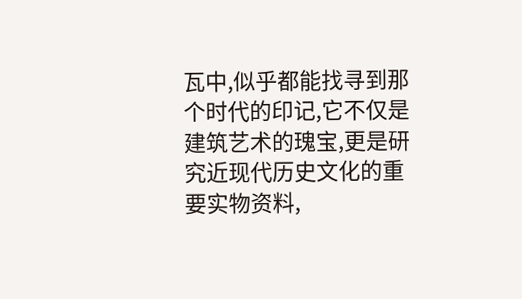瓦中,似乎都能找寻到那个时代的印记,它不仅是建筑艺术的瑰宝,更是研究近现代历史文化的重要实物资料,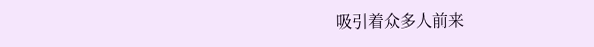吸引着众多人前来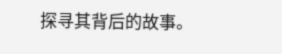探寻其背后的故事。